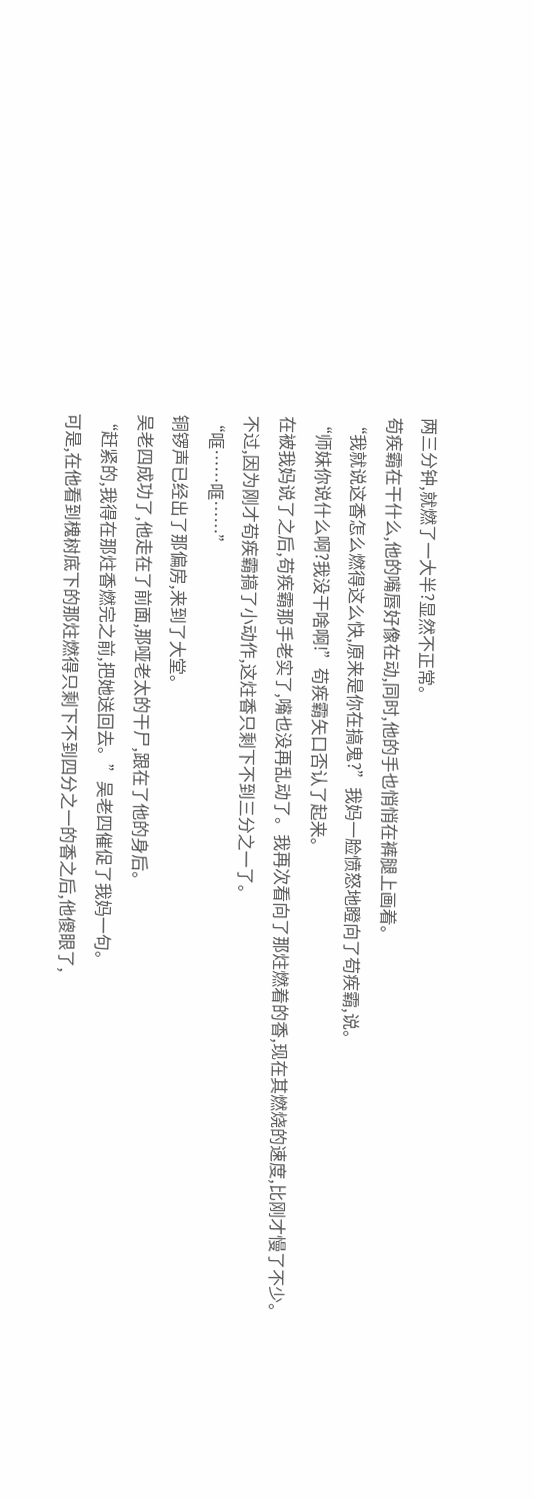两三分钟,就燃了一大半?显然不正常。
苟疾霸在干什么,他的嘴唇好像在动,同时,他的手也悄悄在裤腿上画着。
“我就说这香怎么燃得这么快,原来是你在搞鬼?”我妈一脸愤怒地瞪向了苟疾霸,说。
“师妹你说什么啊?我没干啥啊!”苟疾霸矢口否认了起来。
在被我妈说了之后,苟疾霸那手老实了,嘴也没再乱动了。我再次看向了那炷燃着的香,现在其燃烧的速度,比刚才慢了不少。
不过,因为刚才苟疾霸搞了小动作,这炷香只剩下不到三分之一了。
“哐……哐……”
铜锣声已经出了那偏房,来到了大堂。
吴老四成功了,他走在了前面,那哑老太的干尸,跟在了他的身后。
“赶紧的,我得在那炷香燃完之前,把她送回去。”吴老四催促了我妈一句。
可是,在他看到槐树底下的那炷燃得只剩下不到四分之一的香之后,他傻眼了,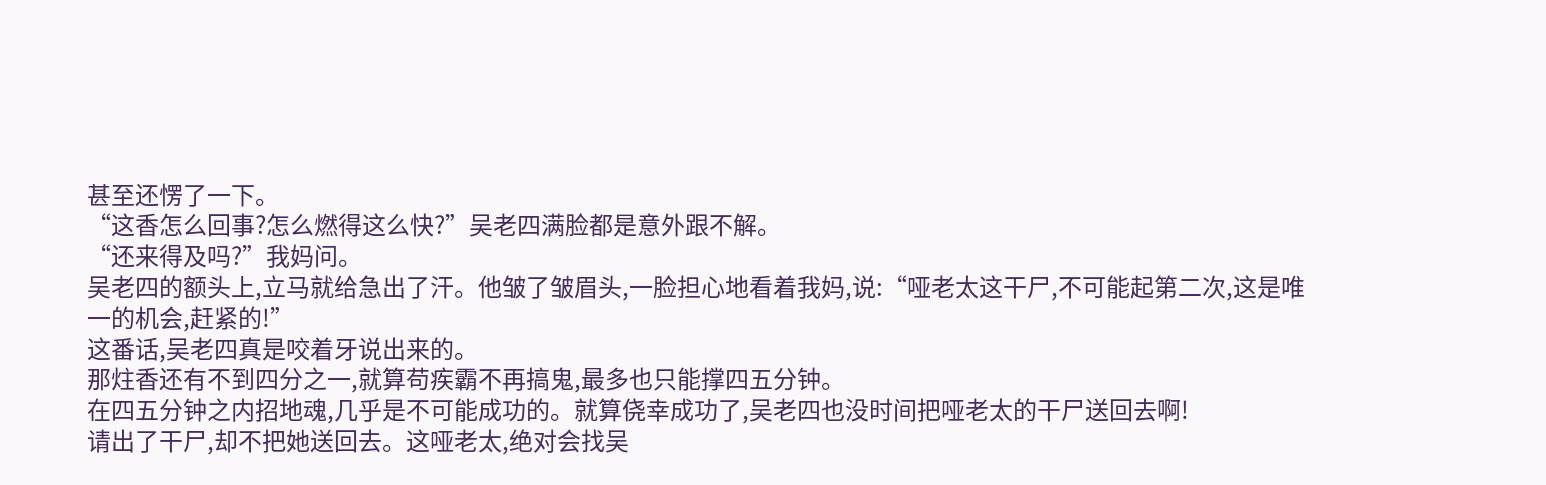甚至还愣了一下。
“这香怎么回事?怎么燃得这么快?”吴老四满脸都是意外跟不解。
“还来得及吗?”我妈问。
吴老四的额头上,立马就给急出了汗。他皱了皱眉头,一脸担心地看着我妈,说:“哑老太这干尸,不可能起第二次,这是唯一的机会,赶紧的!”
这番话,吴老四真是咬着牙说出来的。
那炷香还有不到四分之一,就算苟疾霸不再搞鬼,最多也只能撑四五分钟。
在四五分钟之内招地魂,几乎是不可能成功的。就算侥幸成功了,吴老四也没时间把哑老太的干尸送回去啊!
请出了干尸,却不把她送回去。这哑老太,绝对会找吴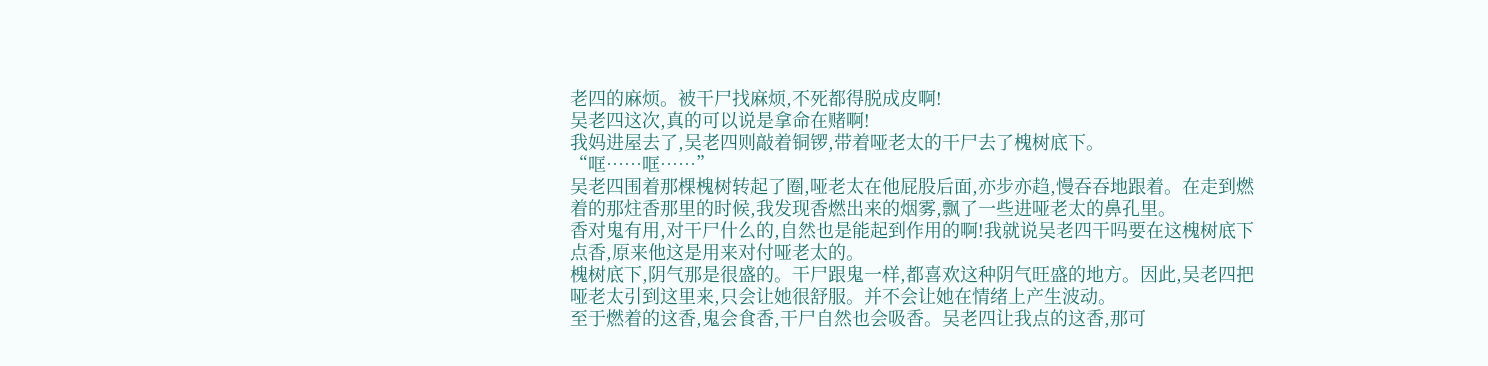老四的麻烦。被干尸找麻烦,不死都得脱成皮啊!
吴老四这次,真的可以说是拿命在赌啊!
我妈进屋去了,吴老四则敲着铜锣,带着哑老太的干尸去了槐树底下。
“哐……哐……”
吴老四围着那棵槐树转起了圈,哑老太在他屁股后面,亦步亦趋,慢吞吞地跟着。在走到燃着的那炷香那里的时候,我发现香燃出来的烟雾,飘了一些进哑老太的鼻孔里。
香对鬼有用,对干尸什么的,自然也是能起到作用的啊!我就说吴老四干吗要在这槐树底下点香,原来他这是用来对付哑老太的。
槐树底下,阴气那是很盛的。干尸跟鬼一样,都喜欢这种阴气旺盛的地方。因此,吴老四把哑老太引到这里来,只会让她很舒服。并不会让她在情绪上产生波动。
至于燃着的这香,鬼会食香,干尸自然也会吸香。吴老四让我点的这香,那可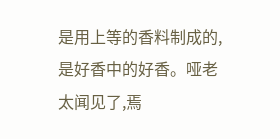是用上等的香料制成的,是好香中的好香。哑老太闻见了,焉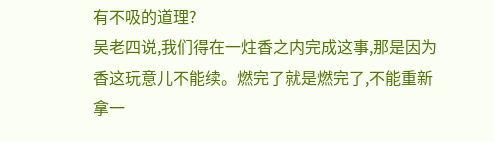有不吸的道理?
吴老四说,我们得在一炷香之内完成这事,那是因为香这玩意儿不能续。燃完了就是燃完了,不能重新拿一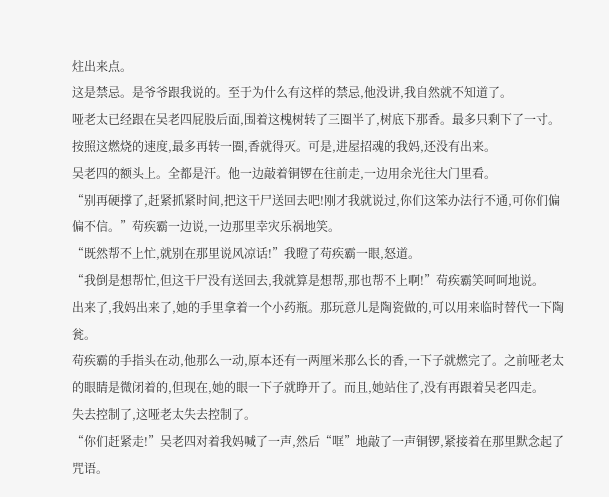炷出来点。
这是禁忌。是爷爷跟我说的。至于为什么有这样的禁忌,他没讲,我自然就不知道了。
哑老太已经跟在吴老四屁股后面,围着这槐树转了三圈半了,树底下那香。最多只剩下了一寸。
按照这燃烧的速度,最多再转一圈,香就得灭。可是,进屋招魂的我妈,还没有出来。
吴老四的额头上。全都是汗。他一边敲着铜锣在往前走,一边用余光往大门里看。
“别再硬撑了,赶紧抓紧时间,把这干尸送回去吧!刚才我就说过,你们这笨办法行不通,可你们偏偏不信。”苟疾霸一边说,一边那里幸灾乐祸地笑。
“既然帮不上忙,就别在那里说风凉话!”我瞪了苟疾霸一眼,怒道。
“我倒是想帮忙,但这干尸没有送回去,我就算是想帮,那也帮不上啊!”苟疾霸笑呵呵地说。
出来了,我妈出来了,她的手里拿着一个小药瓶。那玩意儿是陶瓷做的,可以用来临时替代一下陶瓮。
苟疾霸的手指头在动,他那么一动,原本还有一两厘米那么长的香,一下子就燃完了。之前哑老太的眼睛是微闭着的,但现在,她的眼一下子就睁开了。而且,她站住了,没有再跟着吴老四走。
失去控制了,这哑老太失去控制了。
“你们赶紧走!”吴老四对着我妈喊了一声,然后“哐”地敲了一声铜锣,紧接着在那里默念起了咒语。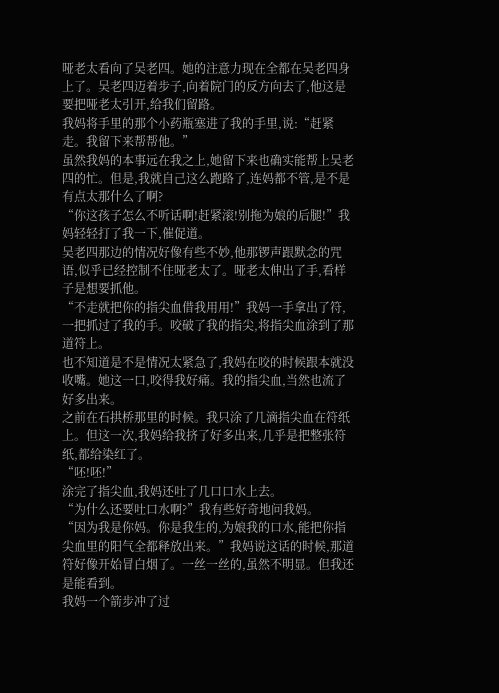哑老太看向了吴老四。她的注意力现在全都在吴老四身上了。吴老四迈着步子,向着院门的反方向去了,他这是要把哑老太引开,给我们留路。
我妈将手里的那个小药瓶塞进了我的手里,说:“赶紧走。我留下来帮帮他。”
虽然我妈的本事远在我之上,她留下来也确实能帮上吴老四的忙。但是,我就自己这么跑路了,连妈都不管,是不是有点太那什么了啊?
“你这孩子怎么不听话啊!赶紧滚!别拖为娘的后腿!”我妈轻轻打了我一下,催促道。
吴老四那边的情况好像有些不妙,他那锣声跟默念的咒语,似乎已经控制不住哑老太了。哑老太伸出了手,看样子是想要抓他。
“不走就把你的指尖血借我用用!”我妈一手拿出了符,一把抓过了我的手。咬破了我的指尖,将指尖血涂到了那道符上。
也不知道是不是情况太紧急了,我妈在咬的时候跟本就没收嘴。她这一口,咬得我好痛。我的指尖血,当然也流了好多出来。
之前在石拱桥那里的时候。我只涂了几滴指尖血在符纸上。但这一次,我妈给我挤了好多出来,几乎是把整张符纸,都给染红了。
“呸!呸!”
涂完了指尖血,我妈还吐了几口口水上去。
“为什么还要吐口水啊?”我有些好奇地问我妈。
“因为我是你妈。你是我生的,为娘我的口水,能把你指尖血里的阳气全都释放出来。”我妈说这话的时候,那道符好像开始冒白烟了。一丝一丝的,虽然不明显。但我还是能看到。
我妈一个箭步冲了过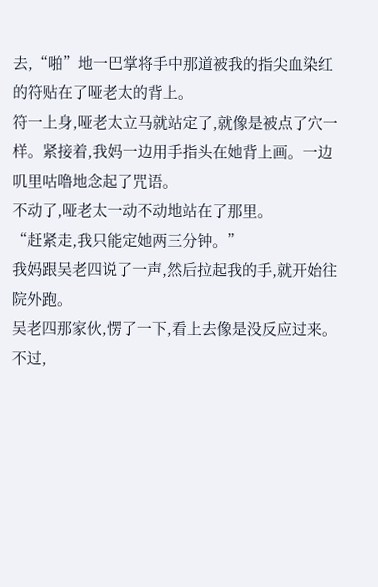去,“啪”地一巴掌将手中那道被我的指尖血染红的符贴在了哑老太的背上。
符一上身,哑老太立马就站定了,就像是被点了穴一样。紧接着,我妈一边用手指头在她背上画。一边叽里咕噜地念起了咒语。
不动了,哑老太一动不动地站在了那里。
“赶紧走,我只能定她两三分钟。”
我妈跟吴老四说了一声,然后拉起我的手,就开始往院外跑。
吴老四那家伙,愣了一下,看上去像是没反应过来。不过,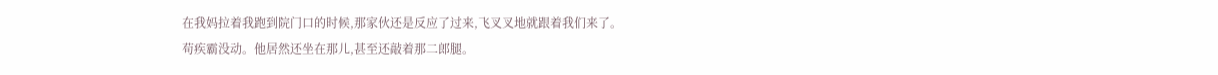在我妈拉着我跑到院门口的时候,那家伙还是反应了过来,飞叉叉地就跟着我们来了。
苟疾霸没动。他居然还坐在那儿,甚至还敲着那二郎腿。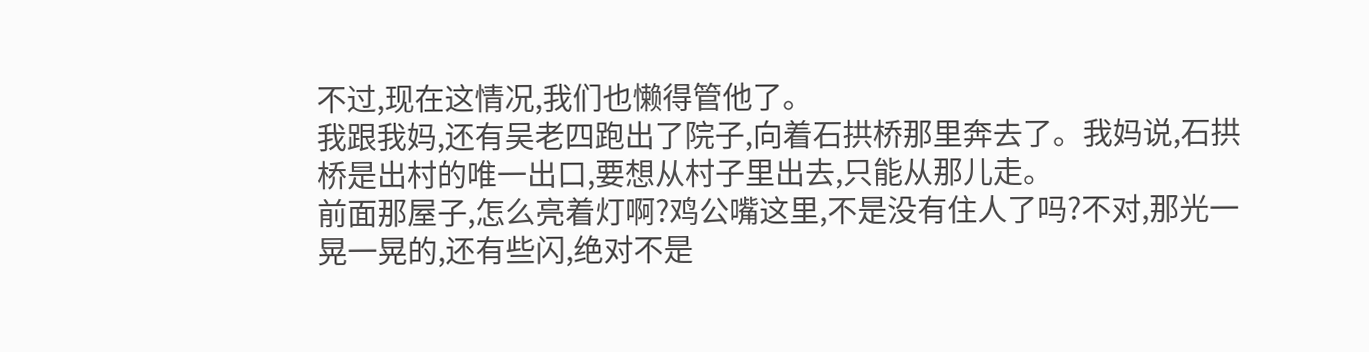不过,现在这情况,我们也懒得管他了。
我跟我妈,还有吴老四跑出了院子,向着石拱桥那里奔去了。我妈说,石拱桥是出村的唯一出口,要想从村子里出去,只能从那儿走。
前面那屋子,怎么亮着灯啊?鸡公嘴这里,不是没有住人了吗?不对,那光一晃一晃的,还有些闪,绝对不是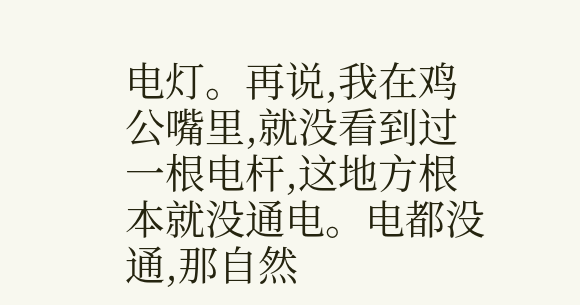电灯。再说,我在鸡公嘴里,就没看到过一根电杆,这地方根本就没通电。电都没通,那自然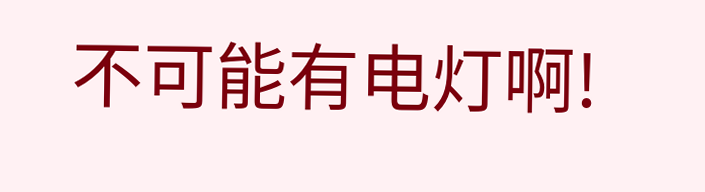不可能有电灯啊!